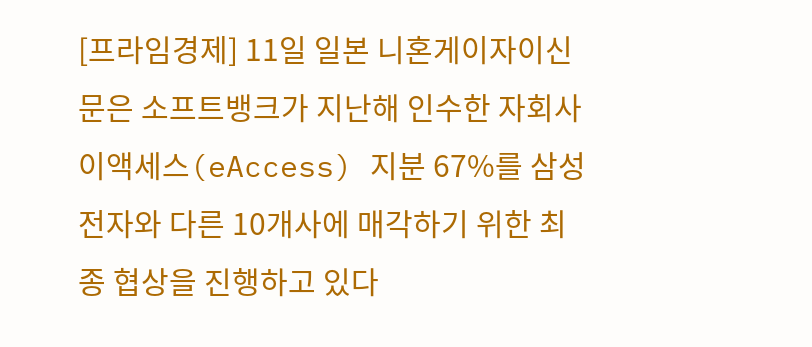[프라임경제] 11일 일본 니혼게이자이신문은 소프트뱅크가 지난해 인수한 자회사 이액세스(eAccess) 지분 67%를 삼성전자와 다른 10개사에 매각하기 위한 최종 협상을 진행하고 있다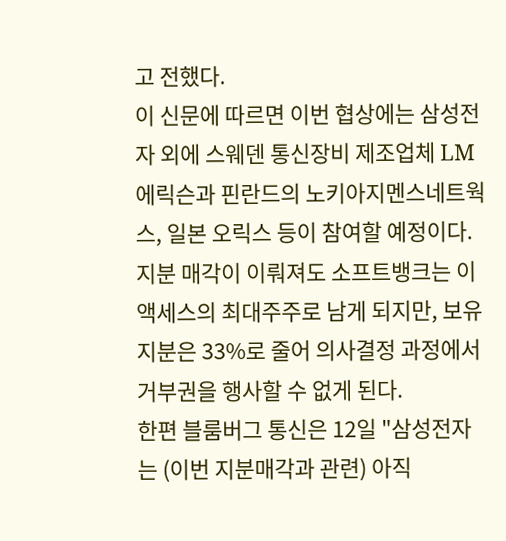고 전했다.
이 신문에 따르면 이번 협상에는 삼성전자 외에 스웨덴 통신장비 제조업체 LM 에릭슨과 핀란드의 노키아지멘스네트웍스, 일본 오릭스 등이 참여할 예정이다. 지분 매각이 이뤄져도 소프트뱅크는 이액세스의 최대주주로 남게 되지만, 보유 지분은 33%로 줄어 의사결정 과정에서 거부권을 행사할 수 없게 된다.
한편 블룸버그 통신은 12일 "삼성전자는 (이번 지분매각과 관련) 아직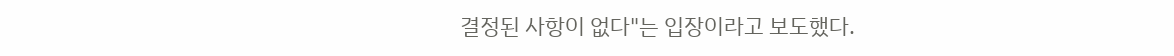결정된 사항이 없다"는 입장이라고 보도했다.